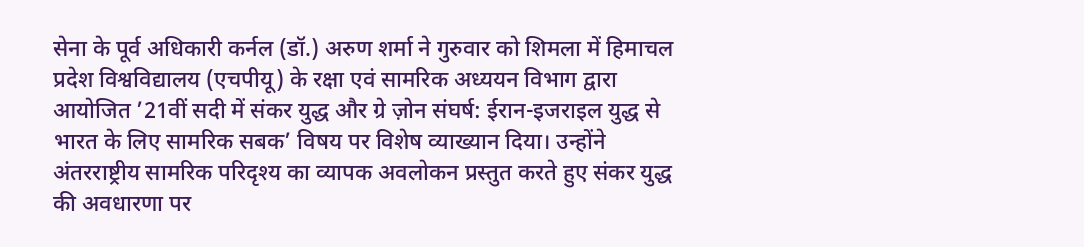सेना के पूर्व अधिकारी कर्नल (डॉ.) अरुण शर्मा ने गुरुवार को शिमला में हिमाचल प्रदेश विश्वविद्यालय (एचपीयू) के रक्षा एवं सामरिक अध्ययन विभाग द्वारा आयोजित ’21वीं सदी में संकर युद्ध और ग्रे ज़ोन संघर्ष: ईरान-इजराइल युद्ध से भारत के लिए सामरिक सबक’ विषय पर विशेष व्याख्यान दिया। उन्होंने अंतरराष्ट्रीय सामरिक परिदृश्य का व्यापक अवलोकन प्रस्तुत करते हुए संकर युद्ध की अवधारणा पर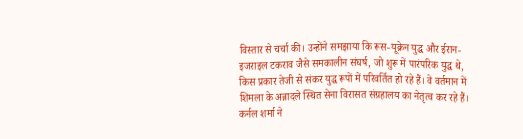विस्तार से चर्चा की। उन्होंने समझाया कि रूस-यूक्रेन युद्ध और ईरान-इजराइल टकराव जैसे समकालीन संघर्ष, जो शुरू में पारंपरिक युद्ध थे, किस प्रकार तेजी से संकर युद्ध रूपों में परिवर्तित हो रहे हैं। वे वर्तमान में शिमला के अन्नादले स्थित सेना विरासत संग्रहालय का नेतृत्व कर रहे हैं।
कर्नल शर्मा ने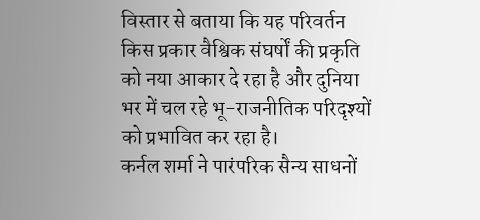विस्तार से बताया कि यह परिवर्तन किस प्रकार वैश्विक संघर्षों की प्रकृति को नया आकार दे रहा है और दुनिया भर में चल रहे भू-राजनीतिक परिदृश्यों को प्रभावित कर रहा है।
कर्नल शर्मा ने पारंपरिक सैन्य साधनों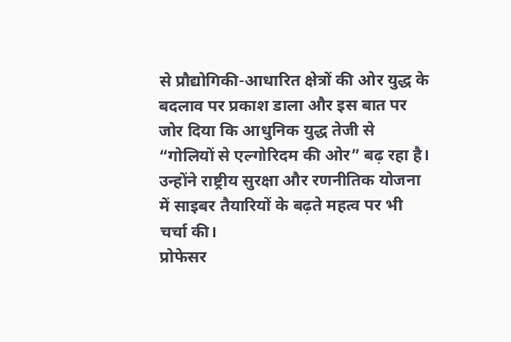से प्रौद्योगिकी-आधारित क्षेत्रों की ओर युद्ध के बदलाव पर प्रकाश डाला और इस बात पर जोर दिया कि आधुनिक युद्ध तेजी से “गोलियों से एल्गोरिदम की ओर” बढ़ रहा है। उन्होंने राष्ट्रीय सुरक्षा और रणनीतिक योजना में साइबर तैयारियों के बढ़ते महत्व पर भी चर्चा की।
प्रोफेसर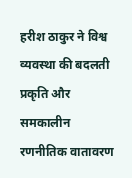हरीश ठाकुर ने विश्व व्यवस्था की बदलती प्रकृति और समकालीन रणनीतिक वातावरण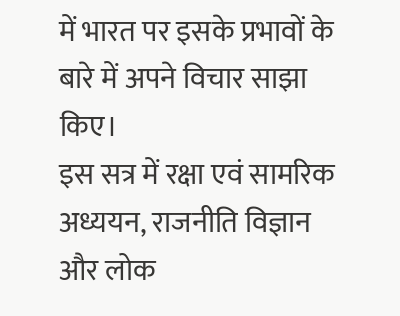में भारत पर इसके प्रभावों के बारे में अपने विचार साझा किए।
इस सत्र में रक्षा एवं सामरिक अध्ययन, राजनीति विज्ञान और लोक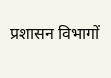प्रशासन विभागों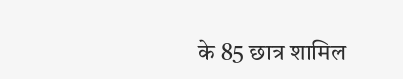के 85 छात्र शामिल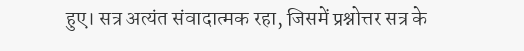हुए। सत्र अत्यंत संवादात्मक रहा, जिसमें प्रश्नोत्तर सत्र के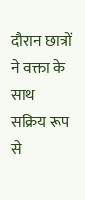दौरान छात्रों ने वक्ता के साथ सक्रिय रूप से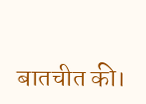बातचीत की।